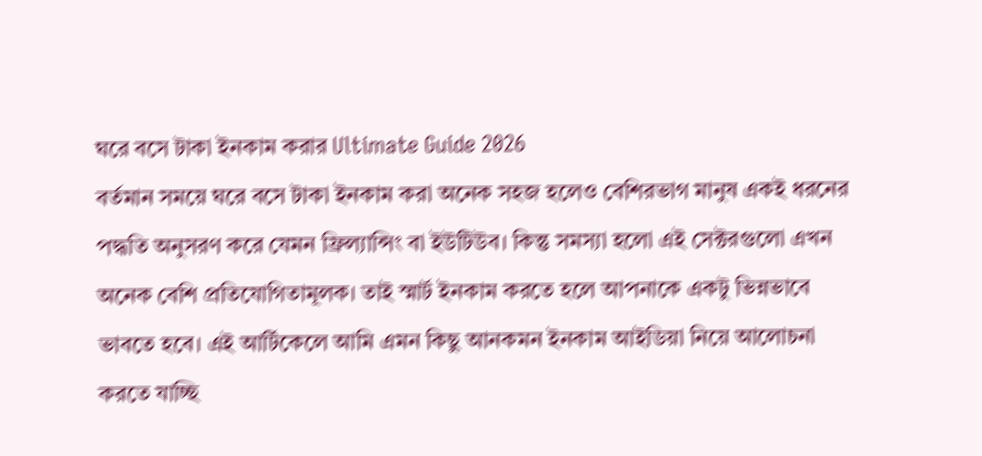ঘরে বসে টাকা ইনকাম করার Ultimate Guide 2026
বর্তমান সময়ে ঘরে বসে টাকা ইনকাম করা অনেক সহজ হলেও বেশিরভাগ মানুষ একই ধরনের পদ্ধতি অনুসরণ করে যেমন ফ্রিল্যান্সিং বা ইউটিউব। কিন্তু সমস্যা হলো এই সেক্টরগুলো এখন অনেক বেশি প্রতিযোগিতামূলক। তাই স্মার্ট ইনকাম করতে হলে আপনাকে একটু ভিন্নভাবে ভাবতে হবে। এই আর্টিকেলে আমি এমন কিছু আনকমন ইনকাম আইডিয়া নিয়ে আলোচনা করতে যাচ্ছি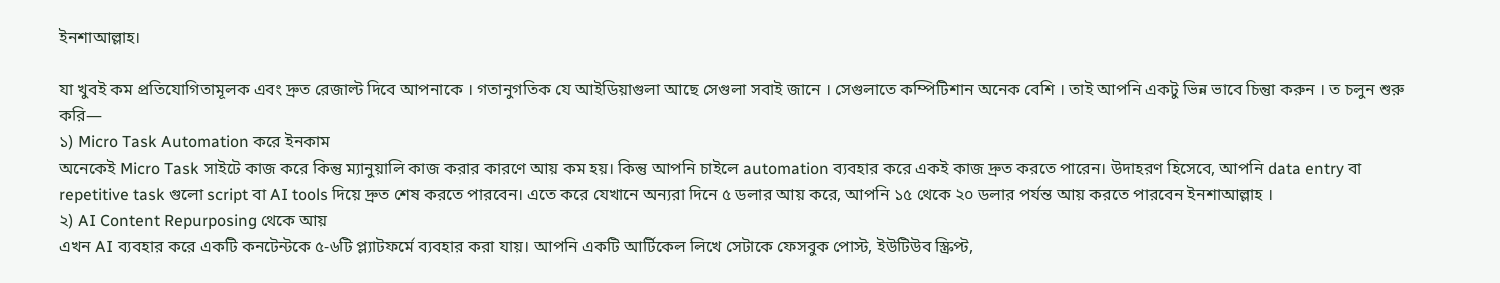ইনশাআল্লাহ।

যা খুবই কম প্রতিযোগিতামূলক এবং দ্রুত রেজাল্ট দিবে আপনাকে । গতানুগতিক যে আইডিয়াগুলা আছে সেগুলা সবাই জানে । সেগুলাতে কম্পিটিশান অনেক বেশি । তাই আপনি একটু ভিন্ন ভাবে চিন্তুা করুন । ত চলুন শুরু করি—
১) Micro Task Automation করে ইনকাম
অনেকেই Micro Task সাইটে কাজ করে কিন্তু ম্যানুয়ালি কাজ করার কারণে আয় কম হয়। কিন্তু আপনি চাইলে automation ব্যবহার করে একই কাজ দ্রুত করতে পারেন। উদাহরণ হিসেবে, আপনি data entry বা repetitive task গুলো script বা AI tools দিয়ে দ্রুত শেষ করতে পারবেন। এতে করে যেখানে অন্যরা দিনে ৫ ডলার আয় করে, আপনি ১৫ থেকে ২০ ডলার পর্যন্ত আয় করতে পারবেন ইনশাআল্লাহ ।
২) AI Content Repurposing থেকে আয়
এখন AI ব্যবহার করে একটি কনটেন্টকে ৫-৬টি প্ল্যাটফর্মে ব্যবহার করা যায়। আপনি একটি আর্টিকেল লিখে সেটাকে ফেসবুক পোস্ট, ইউটিউব স্ক্রিপ্ট,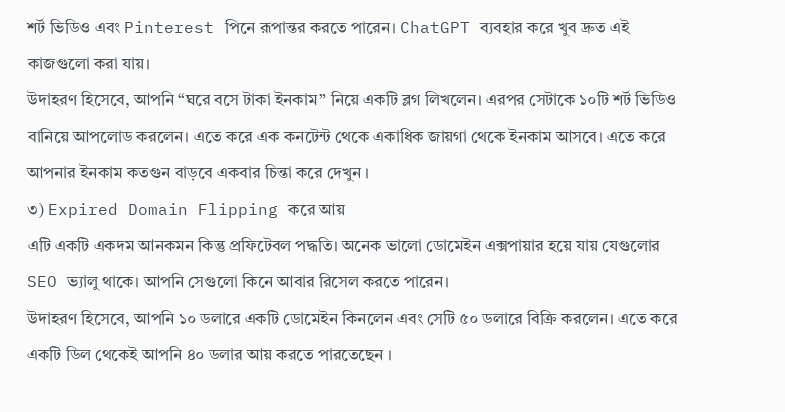শর্ট ভিডিও এবং Pinterest পিনে রূপান্তর করতে পারেন। ChatGPT ব্যবহার করে খুব দ্রুত এই কাজগুলো করা যায়।
উদাহরণ হিসেবে, আপনি “ঘরে বসে টাকা ইনকাম” নিয়ে একটি ব্লগ লিখলেন। এরপর সেটাকে ১০টি শর্ট ভিডিও বানিয়ে আপলোড করলেন। এতে করে এক কনটেন্ট থেকে একাধিক জায়গা থেকে ইনকাম আসবে। এতে করে আপনার ইনকাম কতগুন বাড়বে একবার চিন্তা করে দেখুন ।
৩) Expired Domain Flipping করে আয়
এটি একটি একদম আনকমন কিন্তু প্রফিটেবল পদ্ধতি। অনেক ভালো ডোমেইন এক্সপায়ার হয়ে যায় যেগুলোর SEO ভ্যালু থাকে। আপনি সেগুলো কিনে আবার রিসেল করতে পারেন।
উদাহরণ হিসেবে, আপনি ১০ ডলারে একটি ডোমেইন কিনলেন এবং সেটি ৫০ ডলারে বিক্রি করলেন। এতে করে একটি ডিল থেকেই আপনি ৪০ ডলার আয় করতে পারতেছেন ।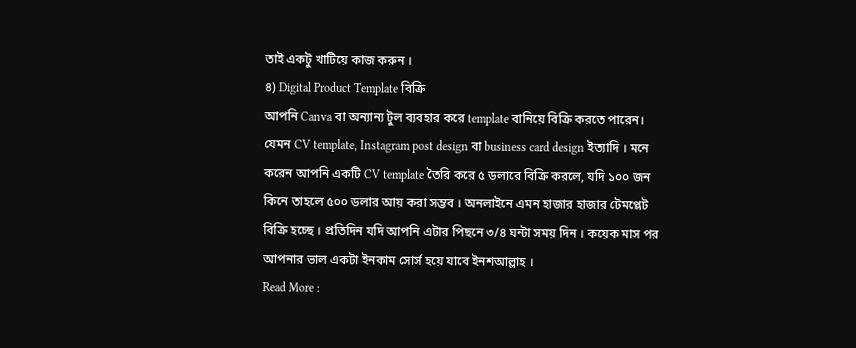তাই একটু খাটিয়ে কাজ করুন ।
৪) Digital Product Template বিক্রি
আপনি Canva বা অন্যান্য টুল ব্যবহার করে template বানিয়ে বিক্রি করতে পারেন। যেমন CV template, Instagram post design বা business card design ইত্যাদি । মনে করেন আপনি একটি CV template তৈরি করে ৫ ডলারে বিক্রি করলে, যদি ১০০ জন কিনে তাহলে ৫০০ ডলার আয় করা সম্ভব । অনলাইনে এমন হাজার হাজার টেমপ্লেট বিক্রি হচ্ছে । প্রতিদিন যদি আপনি এটার পিছনে ৩/৪ ঘন্টা সময় দিন । কয়েক মাস পর আপনার ভাল একটা ইনকাম সোর্স হয়ে যাবে ইনশআল্লাহ ।
Read More :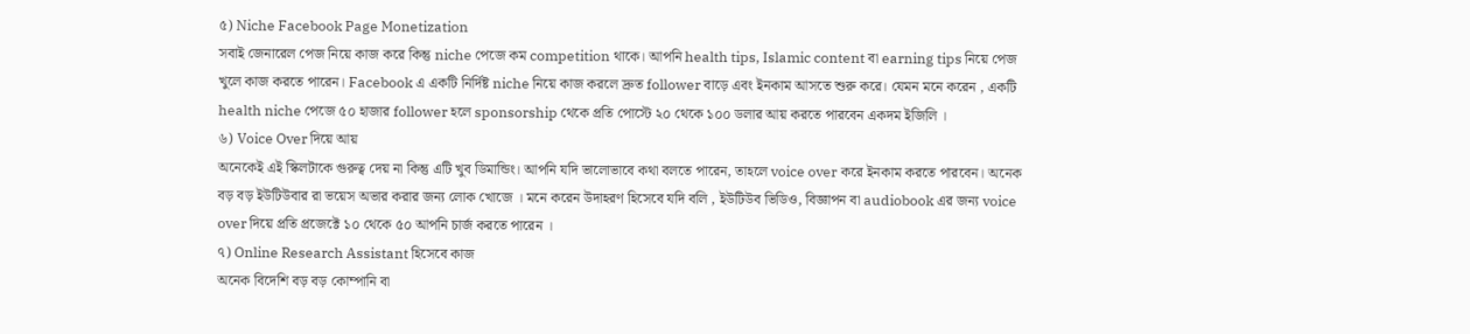৫) Niche Facebook Page Monetization
সবাই জেনারেল পেজ নিয়ে কাজ করে কিন্তু niche পেজে কম competition থাকে। আপনি health tips, Islamic content বা earning tips নিয়ে পেজ খুলে কাজ করতে পারেন। Facebook এ একটি নির্দিষ্ট niche নিয়ে কাজ করলে দ্রুত follower বাড়ে এবং ইনকাম আসতে শুরু করে। যেমন মনে করেন , একটি health niche পেজে ৫০ হাজার follower হলে sponsorship থেকে প্রতি পোস্টে ২০ থেকে ১০০ ডলার আয় করতে পারবেন একদম ইজিলি ।
৬) Voice Over দিয়ে আয়
অনেকেই এই স্কিলটাকে গুরুত্ব দেয় না কিন্তু এটি খুব ডিমান্ডিং। আপনি যদি ভালোভাবে কথা বলতে পারেন, তাহলে voice over করে ইনকাম করতে পারবেন। অনেক বড় বড় ইউটিউবার রা ভয়েস অভার করার জন্য লোক খোজে । মনে করেন উদাহরণ হিসেবে যদি বলি , ইউটিউব ভিডিও, বিজ্ঞাপন বা audiobook এর জন্য voice over দিয়ে প্রতি প্রজেক্টে ১০ থেকে ৫০ আপনি চার্জ করতে পারেন ।
৭) Online Research Assistant হিসেবে কাজ
অনেক বিদেশি বড় বড় কোম্পানি বা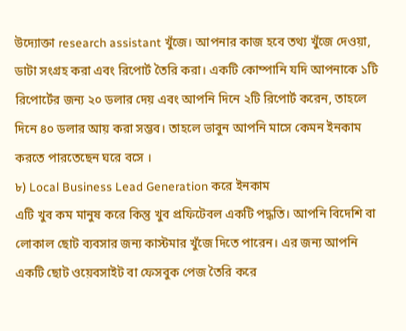উদ্যোক্তা research assistant খুঁজে। আপনার কাজ হবে তথ্য খুঁজে দেওয়া, ডাটা সংগ্রহ করা এবং রিপোর্ট তৈরি করা। একটি কোম্পানি যদি আপনাকে ১টি রিপোর্টের জন্য ২০ ডলার দেয় এবং আপনি দিনে ২টি রিপোর্ট করেন, তাহলে দিনে ৪০ ডলার আয় করা সম্ভব। তাহলে ভাবুন আপনি মাসে কেমন ইনকাম করতে পারতেছেন ঘরে বসে ।
৮) Local Business Lead Generation করে ইনকাম
এটি খুব কম মানুষ করে কিন্তু খুব প্রফিটেবল একটি পদ্ধতি। আপনি বিদেশি বা লোকাল ছোট ব্যবসার জন্য কাস্টমার খুঁজে দিতে পারেন। এর জন্য আপনি একটি ছোট ওয়েবসাইট বা ফেসবুক পেজ তৈরি করে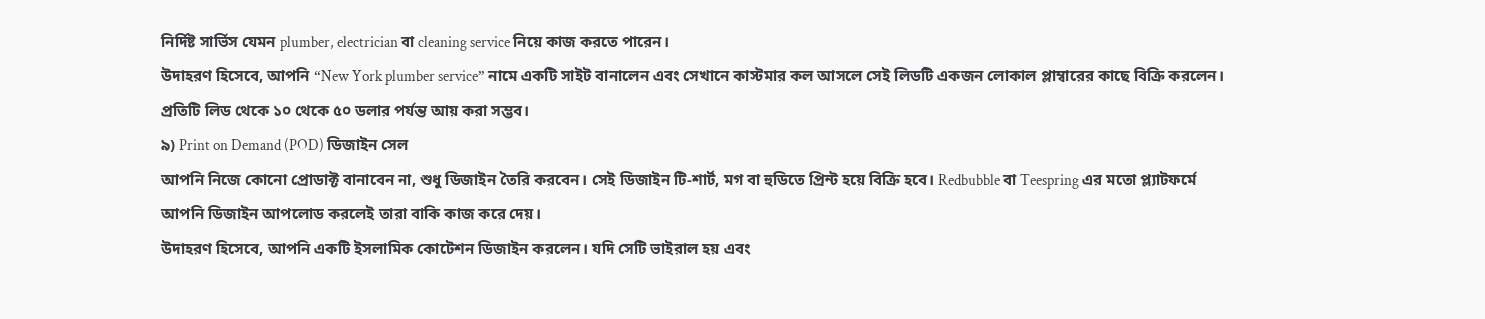নির্দিষ্ট সার্ভিস যেমন plumber, electrician বা cleaning service নিয়ে কাজ করতে পারেন।
উদাহরণ হিসেবে, আপনি “New York plumber service” নামে একটি সাইট বানালেন এবং সেখানে কাস্টমার কল আসলে সেই লিডটি একজন লোকাল প্লাম্বারের কাছে বিক্রি করলেন। প্রতিটি লিড থেকে ১০ থেকে ৫০ ডলার পর্যন্ত আয় করা সম্ভব।
৯) Print on Demand (POD) ডিজাইন সেল
আপনি নিজে কোনো প্রোডাক্ট বানাবেন না, শুধু ডিজাইন তৈরি করবেন। সেই ডিজাইন টি-শার্ট, মগ বা হুডিতে প্রিন্ট হয়ে বিক্রি হবে। Redbubble বা Teespring এর মতো প্ল্যাটফর্মে আপনি ডিজাইন আপলোড করলেই তারা বাকি কাজ করে দেয়।
উদাহরণ হিসেবে, আপনি একটি ইসলামিক কোটেশন ডিজাইন করলেন। যদি সেটি ভাইরাল হয় এবং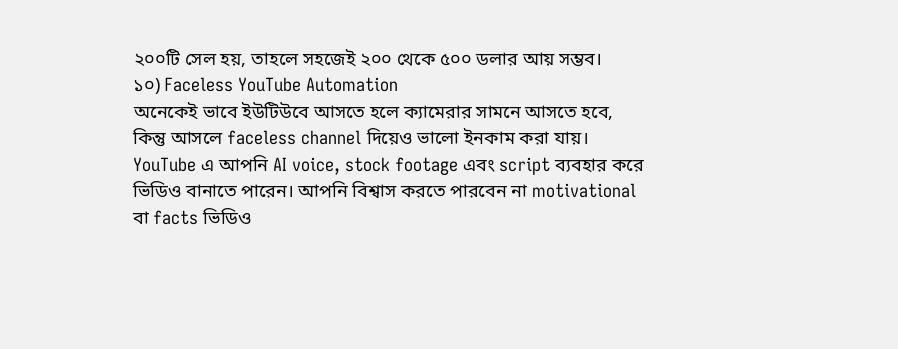২০০টি সেল হয়, তাহলে সহজেই ২০০ থেকে ৫০০ ডলার আয় সম্ভব।
১০) Faceless YouTube Automation
অনেকেই ভাবে ইউটিউবে আসতে হলে ক্যামেরার সামনে আসতে হবে, কিন্তু আসলে faceless channel দিয়েও ভালো ইনকাম করা যায়। YouTube এ আপনি AI voice, stock footage এবং script ব্যবহার করে ভিডিও বানাতে পারেন। আপনি বিশ্বাস করতে পারবেন না motivational বা facts ভিডিও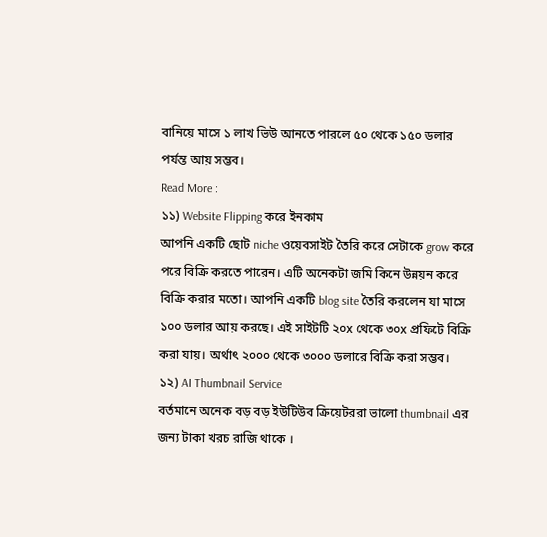বানিয়ে মাসে ১ লাখ ভিউ আনতে পারলে ৫০ থেকে ১৫০ ডলার পর্যন্ত আয় সম্ভব।
Read More :
১১) Website Flipping করে ইনকাম
আপনি একটি ছোট niche ওয়েবসাইট তৈরি করে সেটাকে grow করে পরে বিক্রি করতে পারেন। এটি অনেকটা জমি কিনে উন্নয়ন করে বিক্রি করার মতো। আপনি একটি blog site তৈরি করলেন যা মাসে ১০০ ডলার আয় করছে। এই সাইটটি ২০x থেকে ৩০x প্রফিটে বিক্রি করা যায়। অর্থাৎ ২০০০ থেকে ৩০০০ ডলারে বিক্রি করা সম্ভব।
১২) AI Thumbnail Service
বর্তমানে অনেক বড় বড় ইউটিউব ক্রিয়েটররা ভালো thumbnail এর জন্য টাকা খরচ রাজি থাকে ।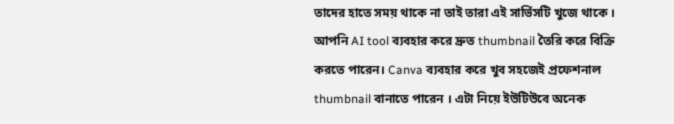তাদের হাতে সময় থাকে না তাই তারা এই সার্ভিসটি খুজে থাকে । আপনি AI tool ব্যবহার করে দ্রুত thumbnail তৈরি করে বিক্রি করতে পারেন। Canva ব্যবহার করে খুব সহজেই প্রফেশনাল thumbnail বানাতে পারেন । এটা নিয়ে ইউটিউবে অনেক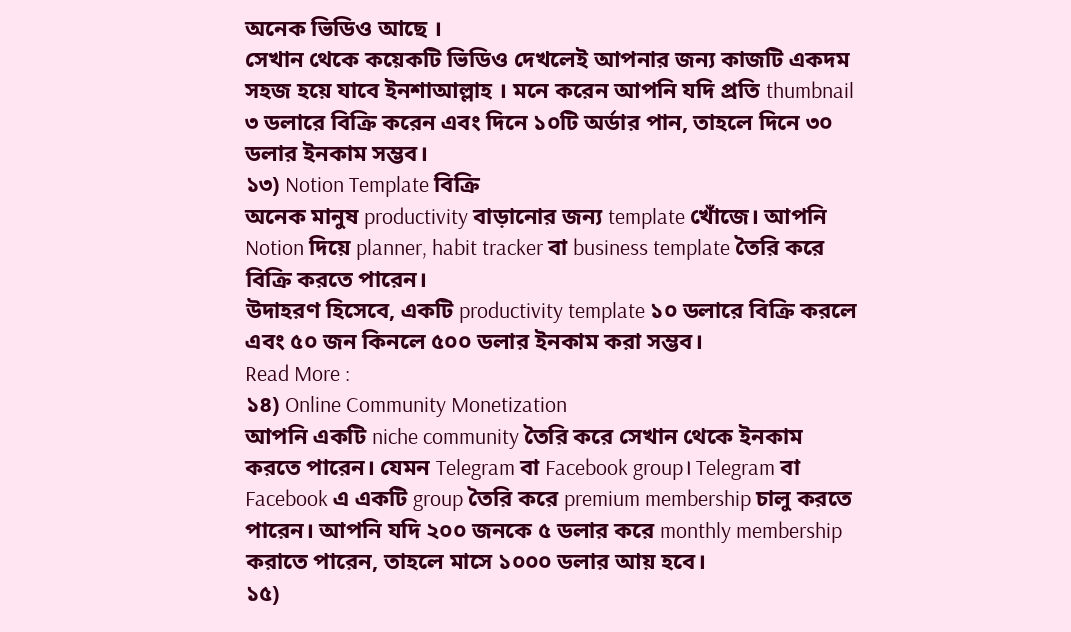অনেক ভিডিও আছে ।
সেখান থেকে কয়েকটি ভিডিও দেখলেই আপনার জন্য কাজটি একদম সহজ হয়ে যাবে ইনশাআল্লাহ । মনে করেন আপনি যদি প্রতি thumbnail ৩ ডলারে বিক্রি করেন এবং দিনে ১০টি অর্ডার পান, তাহলে দিনে ৩০ ডলার ইনকাম সম্ভব।
১৩) Notion Template বিক্রি
অনেক মানুষ productivity বাড়ানোর জন্য template খোঁজে। আপনি Notion দিয়ে planner, habit tracker বা business template তৈরি করে বিক্রি করতে পারেন।
উদাহরণ হিসেবে, একটি productivity template ১০ ডলারে বিক্রি করলে এবং ৫০ জন কিনলে ৫০০ ডলার ইনকাম করা সম্ভব।
Read More :
১৪) Online Community Monetization
আপনি একটি niche community তৈরি করে সেখান থেকে ইনকাম করতে পারেন। যেমন Telegram বা Facebook group। Telegram বা Facebook এ একটি group তৈরি করে premium membership চালু করতে পারেন। আপনি যদি ২০০ জনকে ৫ ডলার করে monthly membership করাতে পারেন, তাহলে মাসে ১০০০ ডলার আয় হবে।
১৫)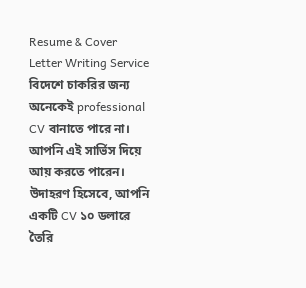Resume & Cover Letter Writing Service
বিদেশে চাকরির জন্য অনেকেই professional CV বানাতে পারে না। আপনি এই সার্ভিস দিয়ে আয় করতে পারেন। উদাহরণ হিসেবে, আপনি একটি CV ১০ ডলারে তৈরি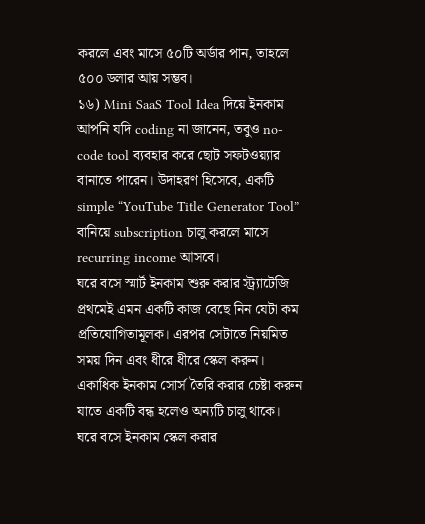করলে এবং মাসে ৫০টি অর্ডার পান, তাহলে ৫০০ ডলার আয় সম্ভব।
১৬) Mini SaaS Tool Idea দিয়ে ইনকাম
আপনি যদি coding না জানেন, তবুও no-code tool ব্যবহার করে ছোট সফটওয়্যার বানাতে পারেন। উদাহরণ হিসেবে, একটি simple “YouTube Title Generator Tool” বানিয়ে subscription চালু করলে মাসে recurring income আসবে।
ঘরে বসে স্মার্ট ইনকাম শুরু করার স্ট্র্যাটেজি
প্রথমেই এমন একটি কাজ বেছে নিন যেটা কম প্রতিযোগিতামূলক। এরপর সেটাতে নিয়মিত সময় দিন এবং ধীরে ধীরে স্কেল করুন। একাধিক ইনকাম সোর্স তৈরি করার চেষ্টা করুন যাতে একটি বন্ধ হলেও অন্যটি চালু থাকে।
ঘরে বসে ইনকাম স্কেল করার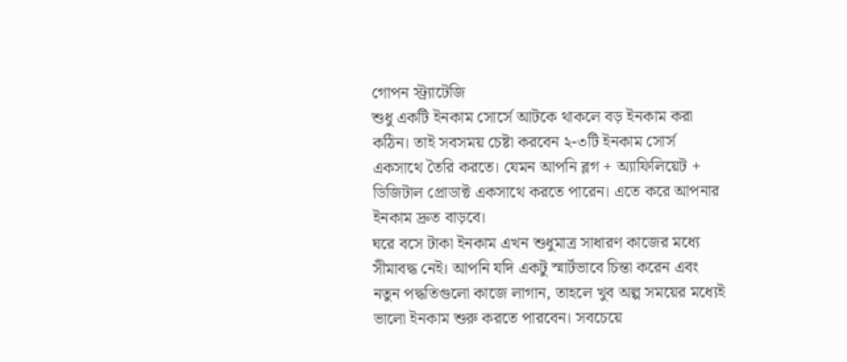গোপন স্ট্র্যাটেজি
শুধু একটি ইনকাম সোর্সে আটকে থাকলে বড় ইনকাম করা কঠিন। তাই সবসময় চেষ্টা করবেন ২-৩টি ইনকাম সোর্স একসাথে তৈরি করতে। যেমন আপনি ব্লগ + অ্যাফিলিয়েট + ডিজিটাল প্রোডাক্ট একসাথে করতে পারেন। এতে করে আপনার ইনকাম দ্রুত বাড়বে।
ঘরে বসে টাকা ইনকাম এখন শুধুমাত্র সাধারণ কাজের মধ্যে সীমাবদ্ধ নেই। আপনি যদি একটু স্মার্টভাবে চিন্তা করেন এবং নতুন পদ্ধতিগুলো কাজে লাগান, তাহলে খুব অল্প সময়ের মধ্যেই ভালো ইনকাম শুরু করতে পারবেন। সবচেয়ে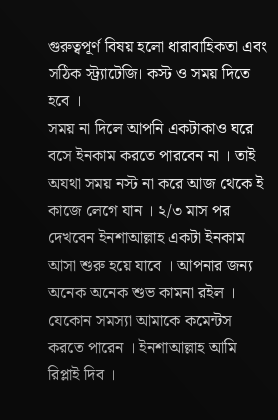গুরুত্বপূর্ণ বিষয় হলো ধারাবাহিকতা এবং সঠিক স্ট্র্যাটেজি। কস্ট ও সময় দিতে হবে ।
সময় না দিলে আপনি একটাকাও ঘরে বসে ইনকাম করতে পারবেন না । তাই অযথা সময় নস্ট না করে আজ থেকে ই কাজে লেগে যান । ২/৩ মাস পর দেখবেন ইনশাআল্লাহ একটা ইনকাম আসা শুরু হয়ে যাবে । আপনার জন্য অনেক অনেক শুভ কামনা রইল । যেকোন সমস্যা আমাকে কমেন্টস করতে পারেন । ইনশাআল্লাহ আমি রিপ্লাই দিব ।